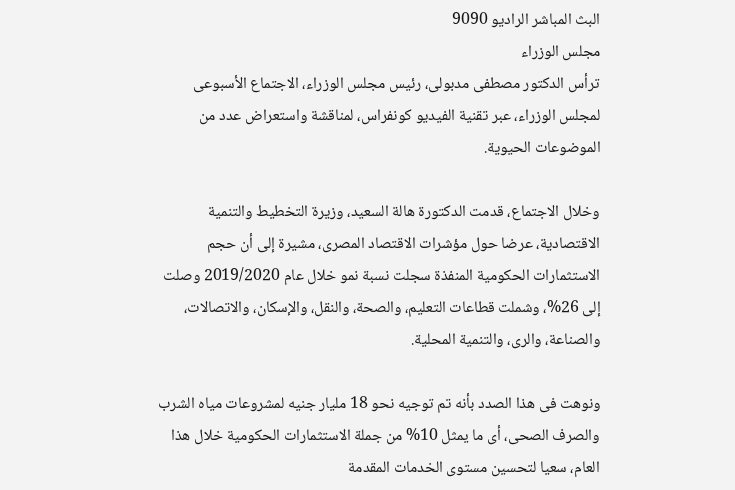البث المباشر الراديو 9090
مجلس الوزراء
ترأس الدكتور مصطفى مدبولى، رئيس مجلس الوزراء، الاجتماع الأسبوعى لمجلس الوزراء، عبر تقنية الفيديو كونفراس، لمناقشة واستعراض عدد من الموضوعات الحيوية.

وخلال الاجتماع، قدمت الدكتورة هالة السعيد، وزيرة التخطيط والتنمية الاقتصادية، عرضا حول مؤشرات الاقتصاد المصرى، مشيرة إلى أن حجم الاستثمارات الحكومية المنفذة سجلت نسبة نمو خلال عام 2019/2020 وصلت إلى 26%، وشملت قطاعات التعليم، والصحة، والنقل، والإسكان، والاتصالات، والصناعة، والرى، والتنمية المحلية.

ونوهت فى هذا الصدد بأنه تم توجيه نحو 18 مليار جنيه لمشروعات مياه الشرب والصرف الصحى، أى ما يمثل 10% من جملة الاستثمارات الحكومية خلال هذا العام، سعيا لتحسين مستوى الخدمات المقدمة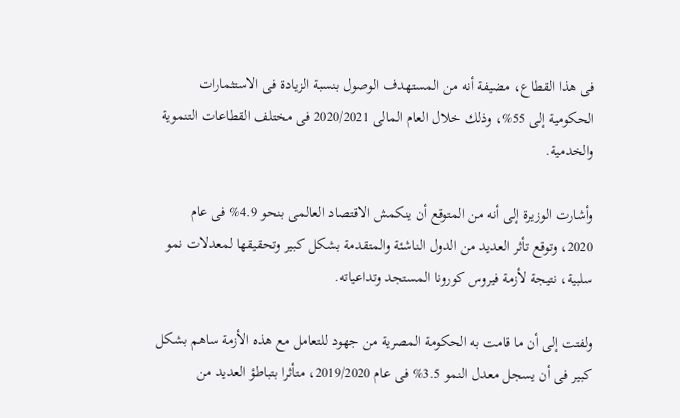فى هذا القطاع، مضيفة أنه من المستهدف الوصول بنسبة الزيادة فى الاستثمارات الحكومية إلى 55%، وذلك خلال العام المالى 2020/2021 فى مختلف القطاعات التنموية والخدمية.

وأشارت الوزيرة إلى أنه من المتوقع أن ينكمش الاقتصاد العالمى بنحو 4.9% فى عام 2020، وتوقع تأثر العديد من الدول الناشئة والمتقدمة بشكل كبير وتحقيقها لمعدلات نمو سلبية، نتيجة لأزمة فيروس كورونا المستجد وتداعياته.

ولفتت إلى أن ما قامت به الحكومة المصرية من جهود للتعامل مع هذه الأزمة ساهم بشكل كبير فى أن يسجل معدل النمو 3.5% فى عام 2019/2020، متأثرا بتباطؤ العديد من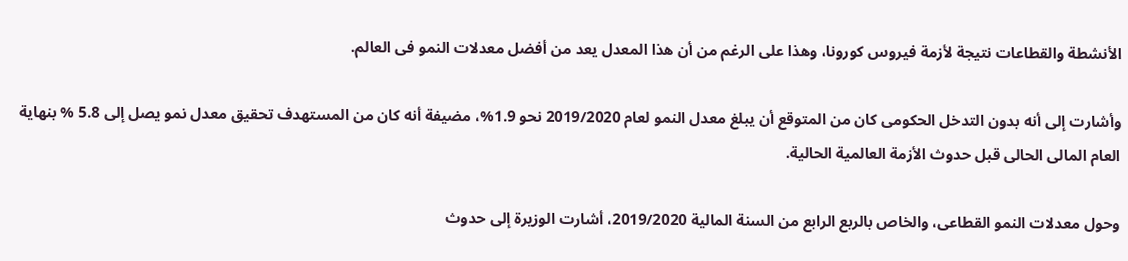الأنشطة والقطاعات نتيجة لأزمة فيروس كورونا، وهذا على الرغم من أن هذا المعدل يعد من أفضل معدلات النمو فى العالم.

وأشارت إلى أنه بدون التدخل الحكومى كان من المتوقع أن يبلغ معدل النمو لعام 2019/2020 نحو 1.9%، مضيفة أنه كان من المستهدف تحقيق معدل نمو يصل إلى 5.8 % بنهاية العام المالى الحالى قبل حدوث الأزمة العالمية الحالية.

وحول معدلات النمو القطاعى، والخاص بالربع الرابع من السنة المالية 2019/2020، أشارت الوزيرة إلى حدوث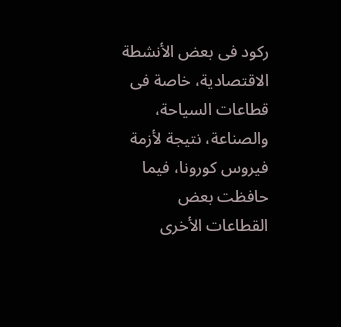ركود فى بعض الأنشطة الاقتصادية، خاصة فى قطاعات السياحة، والصناعة، نتيجة لأزمة فيروس كورونا، فيما حافظت بعض القطاعات الأخرى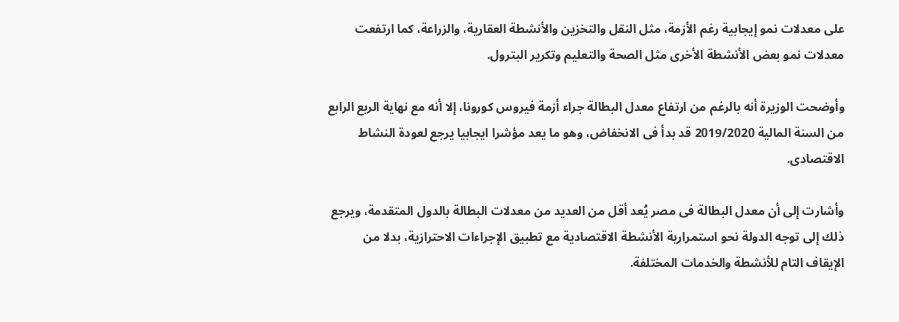على معدلات نمو إيجابية رغم الأزمة، مثل النقل والتخزين والأنشطة العقارية، والزراعة، كما ارتفعت معدلات نمو بعض الأنشطة الأخرى مثل الصحة والتعليم وتكرير البترول.

وأوضحت الوزيرة أنه بالرغم من ارتفاع معدل البطالة جراء أزمة فيروس كورونا، إلا أنه مع نهاية الربع الرابع من السنة المالية 2019/2020 قد بدأ فى الانخفاض، وهو ما يعد مؤشرا ايجابيا يرجع لعودة النشاط الاقتصادى.

وأشارت إلى أن معدل البطالة فى مصر يُعد أقل من العديد من معدلات البطالة بالدول المتقدمة، ويرجع ذلك إلى توجه الدولة نحو استمرارية الأنشطة الاقتصادية مع تطبيق الإجراءات الاحترازية، بدلا من الإيقاف التام للأنشطة والخدمات المختلفة.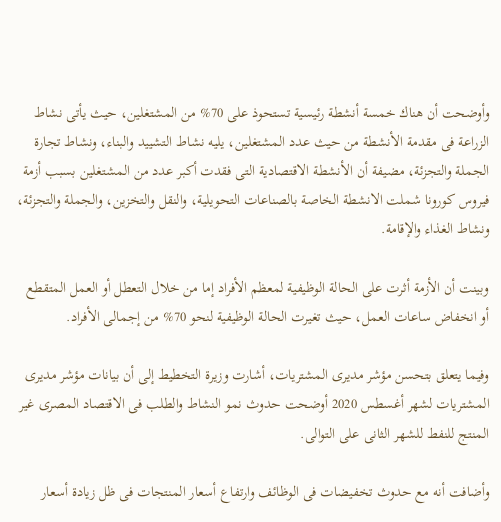وأوضحت أن هناك خمسة أنشطة رئيسية تستحوذ على 70% من المشتغلين، حيث يأتى نشاط الزراعة فى مقدمة الأنشطة من حيث عدد المشتغلين، يليه نشاط التشييد والبناء، ونشاط تجارة الجملة والتجزئة، مضيفة أن الأنشطة الاقتصادية التى فقدت أكبر عدد من المشتغلين بسبب أزمة فيروس كورونا شملت الانشطة الخاصة بالصناعات التحويلية، والنقل والتخزين، والجملة والتجزئة، ونشاط الغذاء والإقامة.

وبينت أن الأزمة أثرت على الحالة الوظيفية لمعظم الأفراد إما من خلال التعطل أو العمل المتقطع أو انخفاض ساعات العمل، حيث تغيرت الحالة الوظيفية لنحو 70% من إجمالى الأفراد.

وفيما يتعلق بتحسن مؤشر مديرى المشتريات، أشارت وزيرة التخطيط إلى أن بيانات مؤشر مديرى المشتريات لشهر أغسطس 2020 أوضحت حدوث نمو النشاط والطلب فى الاقتصاد المصرى غير المنتج للنفط للشهر الثانى على التوالى.

وأضافت أنه مع حدوث تخفيضات فى الوظائف وارتفاع أسعار المنتجات فى ظل زيادة أسعار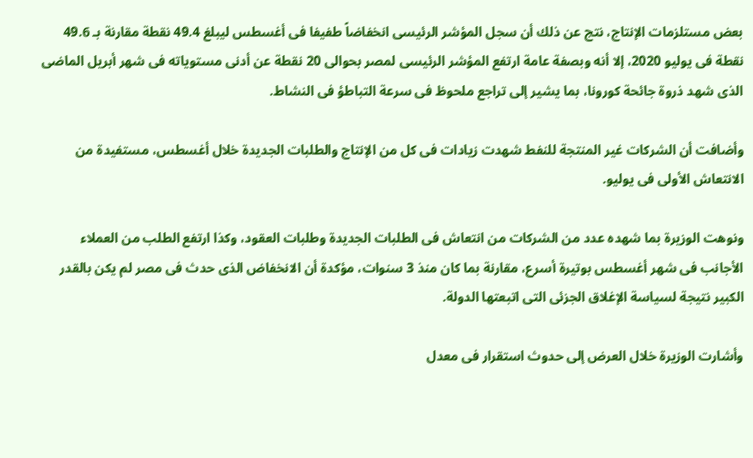بعض مستلزمات الإنتاج، نتج عن ذلك أن سجل المؤشر الرئيسى انخفاضاً طفيفا فى أغسطس ليبلغ 49.4 نقطة مقارنة بـ 49.6 نقطة فى يوليو 2020، إلا أنه وبصفة عامة ارتفع المؤشر الرئيسى لمصر بحوالى 20 نقطة عن أدنى مستوياته فى شهر أبريل الماضى الذى شهد ذروة جائحة كورونا، بما يشير إلى تراجع ملحوظ فى سرعة التباطؤ فى النشاط.

وأضافت أن الشركات غير المنتجة للنفط شهدت زيادات فى كل من الإنتاج والطلبات الجديدة خلال أغسطس، مستفيدة من الانتعاش الأولى فى يوليو.

ونوهت الوزيرة بما شهده عدد من الشركات من انتعاش فى الطلبات الجديدة وطلبات العقود، وكذا ارتفع الطلب من العملاء الأجانب فى شهر أغسطس بوتيرة أسرع، مقارنة بما كان منذ 3 سنوات، مؤكدة أن الانخفاض الذى حدث فى مصر لم يكن بالقدر الكبير نتيجة لسياسة الإغلاق الجزئى التى اتبعتها الدولة.

وأشارت الوزيرة خلال العرض إلى حدوث استقرار فى معدل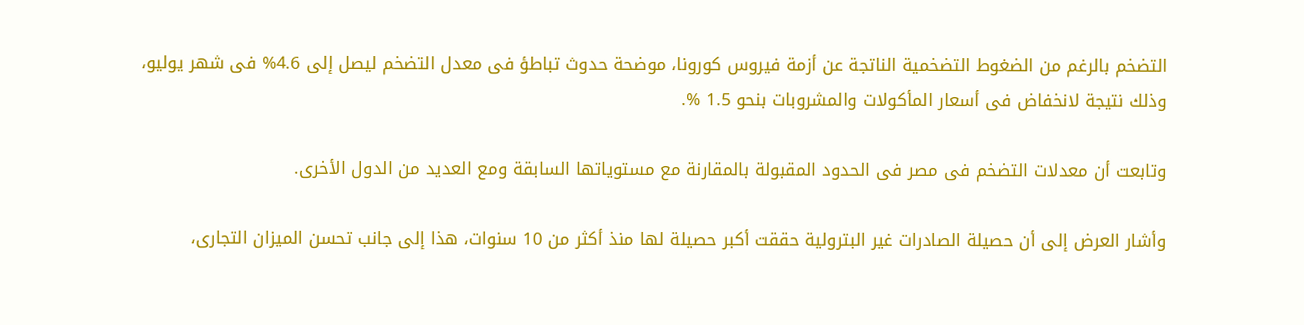التضخم بالرغم من الضغوط التضخمية الناتجة عن أزمة فيروس كورونا، موضحة حدوث تباطؤ فى معدل التضخم ليصل إلى 4.6% فى شهر يوليو، وذلك نتيجة لانخفاض فى أسعار المأكولات والمشروبات بنحو 1.5 %.

وتابعت أن معدلات التضخم فى مصر فى الحدود المقبولة بالمقارنة مع مستوياتها السابقة ومع العديد من الدول الأخرى.

وأشار العرض إلى أن حصيلة الصادرات غير البترولية حققت أكبر حصيلة لها منذ أكثر من 10 سنوات، هذا إلى جانب تحسن الميزان التجارى،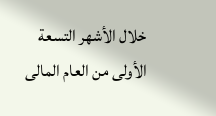خلال الأشهر التسعة الأولى من العام المالى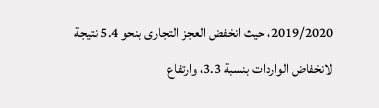2019/2020، حيث انخفض العجز التجارى بنحو 5.4 نتيجة لانخفاض الواردات بنسبة 3.3، وارتفاع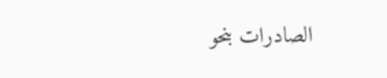الصادرات بنحو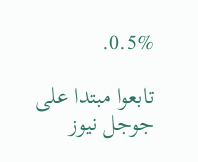0.5%.

تابعوا مبتدا على جوجل نيوز